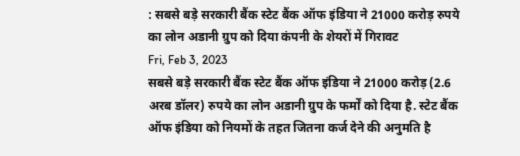: सबसे बड़े सरकारी बैंक स्टेट बैंक ऑफ इंडिया ने 21000 करोड़ रुपये का लोन अडानी ग्रुप को दिया कंपनी के शेयरों में गिरावट
Fri, Feb 3, 2023
सबसे बड़े सरकारी बैंक स्टेट बैंक ऑफ इंडिया ने 21000 करोड़ (2.6 अरब डॉलर) रुपये का लोन अडानी ग्रुप के फर्मों को दिया है. स्टेट बैंक ऑफ इंडिया को नियमों के तहत जितना कर्ज देने की अनुमति है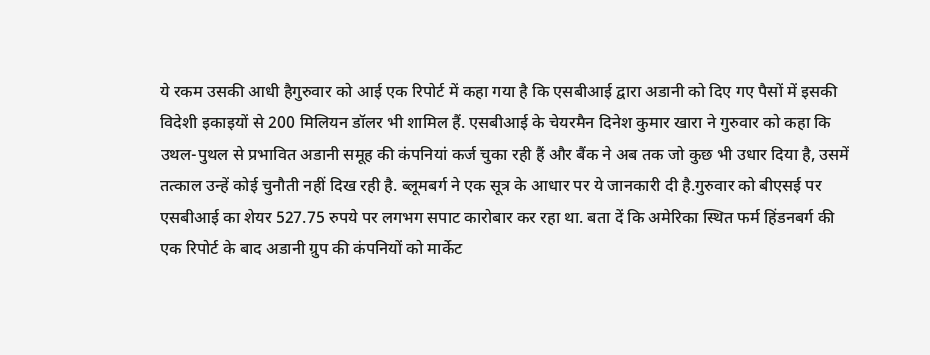ये रकम उसकी आधी हैगुरुवार को आई एक रिपोर्ट में कहा गया है कि एसबीआई द्वारा अडानी को दिए गए पैसों में इसकी विदेशी इकाइयों से 200 मिलियन डॉलर भी शामिल हैं. एसबीआई के चेयरमैन दिनेश कुमार खारा ने गुरुवार को कहा कि उथल-पुथल से प्रभावित अडानी समूह की कंपनियां कर्ज चुका रही हैं और बैंक ने अब तक जो कुछ भी उधार दिया है, उसमें तत्काल उन्हें कोई चुनौती नहीं दिख रही है. ब्लूमबर्ग ने एक सूत्र के आधार पर ये जानकारी दी है.गुरुवार को बीएसई पर एसबीआई का शेयर 527.75 रुपये पर लगभग सपाट कारोबार कर रहा था. बता दें कि अमेरिका स्थित फर्म हिंडनबर्ग की एक रिपोर्ट के बाद अडानी ग्रुप की कंपनियों को मार्केट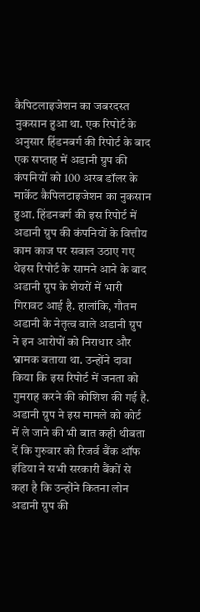कैपिटलाइजेशन का जबरदस्त नुकसान हुआ था. एक रिपोर्ट के अनुसार हिंडनबर्ग की रिपोर्ट के बाद एक सप्ताह में अडानी ग्रुप की कंपनियों को 100 अरब डॉलर के मार्केट कैपिलटाइजेशन का नुकसान हुआ. हिंडनबर्ग की इस रिपोर्ट में अडानी ग्रुप की कंपनियों के वित्तीय काम काज पर सवाल उठाए गए थेइस रिपोर्ट के सामने आने के बाद अडानी ग्रुप के शेयरों में भारी गिरावट आई है. हालांकि, गौतम अडानी के नेतृत्व वाले अडानी ग्रुप ने इन आरोपों को निराधार और भ्रामक बताया था. उन्होंने दावा किया कि इस रिपोर्ट में जनता को गुमराह करने की कोशिश की गई है. अडानी ग्रुप ने इस मामले को कोर्ट में ले जाने की भी बात कही थीबता दें कि गुरुवार को रिजर्व बैंक ऑफ इंडिया ने सभी सरकारी बैंकों से कहा है कि उन्होंने कितना लोन अडानी ग्रुप की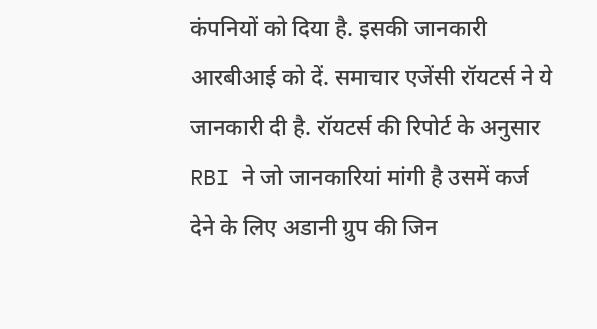कंपनियों को दिया है. इसकी जानकारी आरबीआई को दें. समाचार एजेंसी रॉयटर्स ने ये जानकारी दी है. रॉयटर्स की रिपोर्ट के अनुसार RBI ने जो जानकारियां मांगी है उसमें कर्ज देने के लिए अडानी ग्रुप की जिन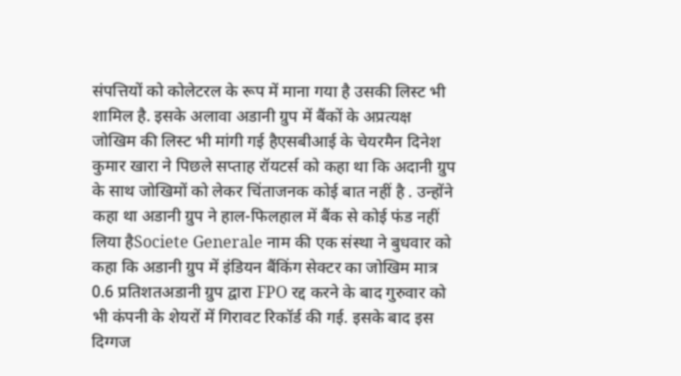संपत्तियों को कोलेटरल के रूप में माना गया है उसकी लिस्ट भी शामिल है. इसके अलावा अडानी ग्रुप में बैंकों के अप्रत्यक्ष जोखिम की लिस्ट भी मांगी गई हैएसबीआई के चेयरमैन दिनेश कुमार खारा ने पिछले सप्ताह रॉयटर्स को कहा था कि अदानी ग्रुप के साथ जोखिमों को लेकर चिंताजनक कोई बात नहीं है . उन्होंने कहा था अडानी ग्रुप ने हाल-फिलहाल में बैंक से कोई फंड नहीं लिया हैSociete Generale नाम की एक संस्था ने बुधवार को कहा कि अडानी ग्रुप में इंडियन बैंकिंग सेक्टर का जोखिम मात्र 0.6 प्रतिशतअडानी ग्रुप द्वारा FPO रद्द करने के बाद गुरुवार को भी कंपनी के शेयरों में गिरावट रिकॉर्ड की गई. इसके बाद इस दिग्गज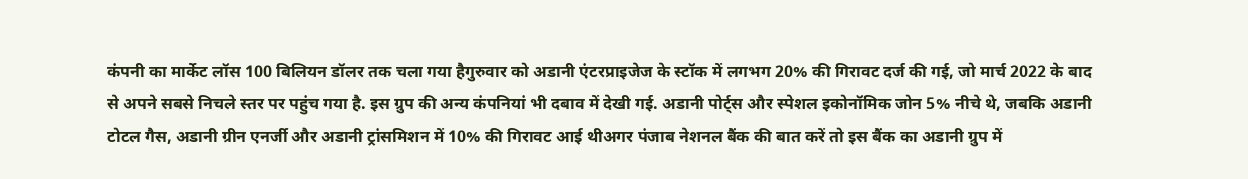कंपनी का मार्केट लॉस 100 बिलियन डॉलर तक चला गया हैगुरुवार को अडानी एंटरप्राइजेज के स्टॉक में लगभग 20% की गिरावट दर्ज की गई, जो मार्च 2022 के बाद से अपने सबसे निचले स्तर पर पहुंच गया है. इस ग्रुप की अन्य कंपनियां भी दबाव में देखी गई. अडानी पोर्ट्स और स्पेशल इकोनॉमिक जोन 5% नीचे थे, जबकि अडानी टोटल गैस, अडानी ग्रीन एनर्जी और अडानी ट्रांसमिशन में 10% की गिरावट आई थीअगर पंजाब नेशनल बैंक की बात करें तो इस बैंक का अडानी ग्रुप में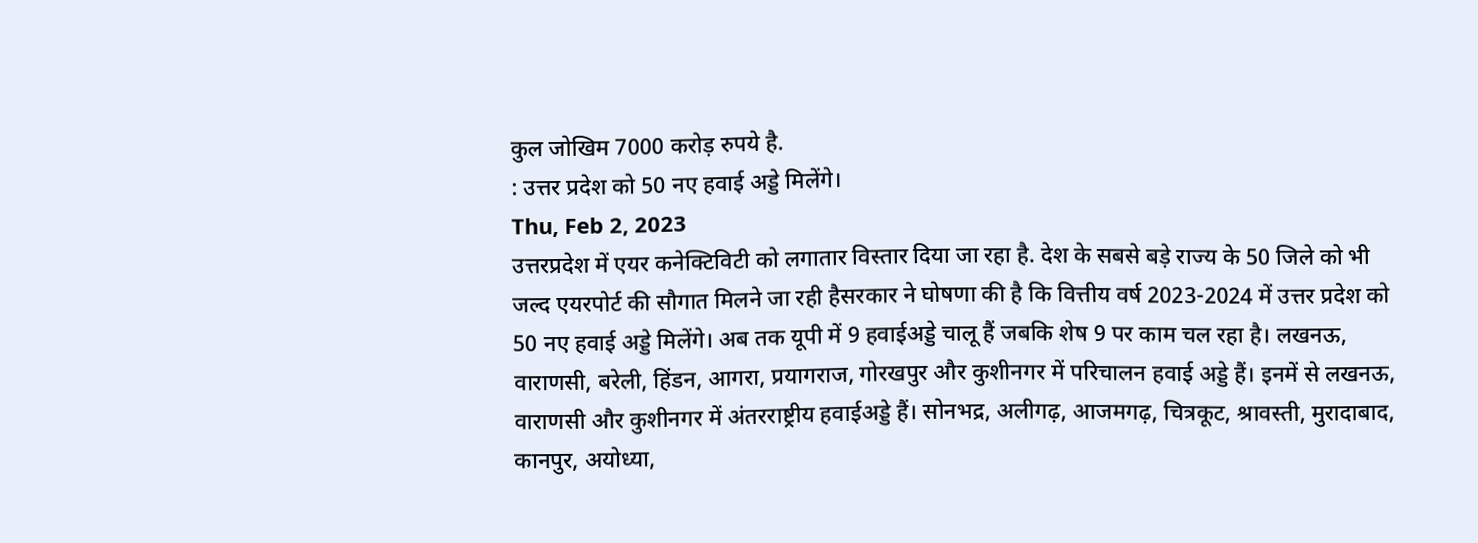कुल जोखिम 7000 करोड़ रुपये है.
: उत्तर प्रदेश को 50 नए हवाई अड्डे मिलेंगे।
Thu, Feb 2, 2023
उत्तरप्रदेश में एयर कनेक्टिविटी को लगातार विस्तार दिया जा रहा है. देश के सबसे बड़े राज्य के 50 जिले को भी जल्द एयरपोर्ट की सौगात मिलने जा रही हैसरकार ने घोषणा की है कि वित्तीय वर्ष 2023-2024 में उत्तर प्रदेश को 50 नए हवाई अड्डे मिलेंगे। अब तक यूपी में 9 हवाईअड्डे चालू हैं जबकि शेष 9 पर काम चल रहा है। लखनऊ, वाराणसी, बरेली, हिंडन, आगरा, प्रयागराज, गोरखपुर और कुशीनगर में परिचालन हवाई अड्डे हैं। इनमें से लखनऊ, वाराणसी और कुशीनगर में अंतरराष्ट्रीय हवाईअड्डे हैं। सोनभद्र, अलीगढ़, आजमगढ़, चित्रकूट, श्रावस्ती, मुरादाबाद, कानपुर, अयोध्या,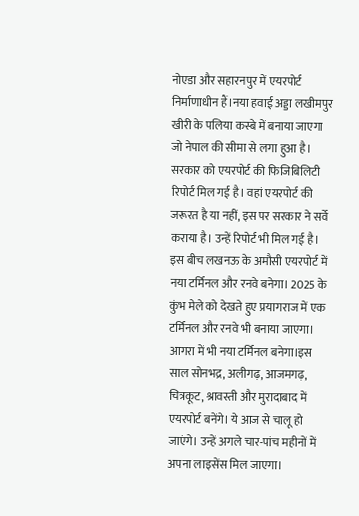नोएडा और सहारनपुर में एयरपोर्ट निर्माणाधीन हैं।नया हवाई अड्डा लखीमपुर खीरी के पलिया कस्बे में बनाया जाएगा जो नेपाल की सीमा से लगा हुआ है। सरकार को एयरपोर्ट की फिजिबिलिटी रिपोर्ट मिल गई है। वहां एयरपोर्ट की जरूरत है या नहीं, इस पर सरकार ने सर्वे कराया है। उन्हें रिपोर्ट भी मिल गई है। इस बीच लखनऊ के अमौसी एयरपोर्ट में नया टर्मिनल और रनवे बनेगा। 2025 के कुंभ मेले को देखते हुए प्रयागराज में एक टर्मिनल और रनवे भी बनाया जाएगा। आगरा में भी नया टर्मिनल बनेगा।इस साल सोनभद्र, अलीगढ़, आजमगढ़, चित्रकूट, श्रावस्ती और मुरादाबाद में एयरपोर्ट बनेंगे। ये आज से चालू हो जाएंगे। उन्हें अगले चार-पांच महीनों में अपना लाइसेंस मिल जाएगा।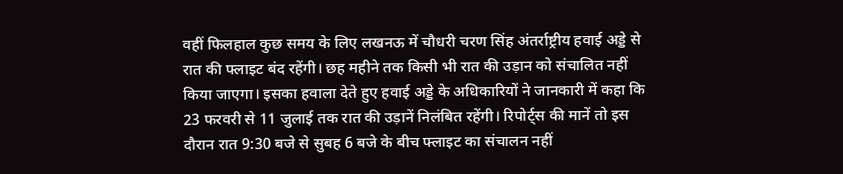वहीं फिलहाल कुछ समय के लिए लखनऊ में चौधरी चरण सिंह अंतर्राष्ट्रीय हवाई अड्डे से रात की फ्लाइट बंद रहेंगी। छह महीने तक किसी भी रात की उड़ान को संचालित नहीं किया जाएगा। इसका हवाला देते हुए हवाई अड्डे के अधिकारियों ने जानकारी में कहा कि 23 फरवरी से 11 जुलाई तक रात की उड़ानें निलंबित रहेंगी। रिपोर्ट्स की मानें तो इस दौरान रात 9:30 बजे से सुबह 6 बजे के बीच फ्लाइट का संचालन नहीं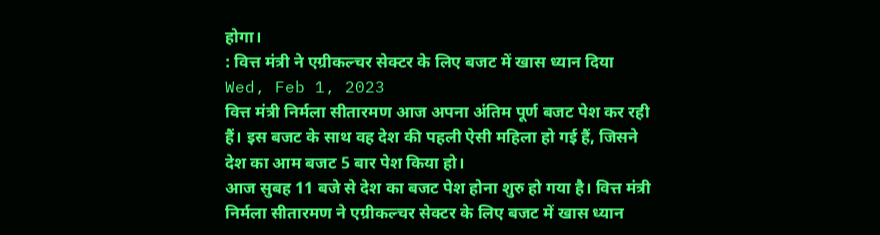होगा।
: वित्त मंत्री ने एग्रीकल्चर सेक्टर के लिए बजट में खास ध्यान दिया
Wed, Feb 1, 2023
वित्त मंत्री निर्मला सीतारमण आज अपना अंतिम पूर्ण बजट पेश कर रही हैं। इस बजट के साथ वह देश की पहली ऐसी महिला हो गई हैं, जिसने देश का आम बजट 5 बार पेश किया हो।
आज सुबह 11 बजे से देश का बजट पेश होना शुरु हो गया है। वित्त मंत्री निर्मला सीतारमण ने एग्रीकल्चर सेक्टर के लिए बजट में खास ध्यान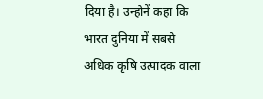दिया है। उन्होनें कहा कि भारत दुनिया में सबसे अधिक कृषि उत्पादक वाला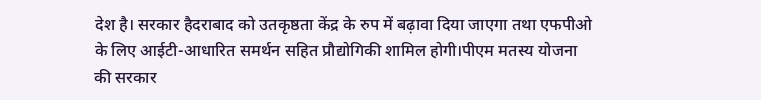देश है। सरकार हैदराबाद को उतकृष्ठता केंद्र के रुप में बढ़ावा दिया जाएगा तथा एफपीओ के लिए आईटी-आधारित समर्थन सहित प्रौद्योगिकी शामिल होगी।पीएम मतस्य योजना की सरकार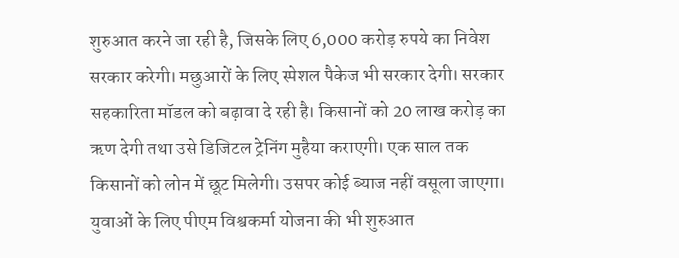शुरुआत करने जा रही है, जिसके लिए 6,000 करोड़ रुपये का निवेश सरकार करेगी। मछुआरों के लिए स्पेशल पैकेज भी सरकार देगी। सरकार सहकारिता मॉडल को बढ़ावा दे रही है। किसानों को 20 लाख करोड़ का ऋण देगी तथा उसे डिजिटल ट्रेनिंग मुहैया कराएगी। एक साल तक किसानों को लोन में छूट मिलेगी। उसपर कोई ब्याज नहीं वसूला जाएगा। युवाओं के लिए पीएम विश्वकर्मा योजना की भी शुरुआत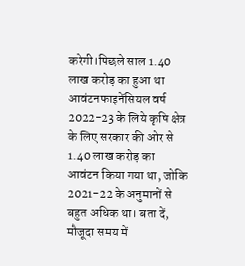करेगी।पिछले साल 1.40 लाख करोड़ का हुआ था आवंटनफाइनेंसियल वर्ष 2022-23 के लिये कृषि क्षेत्र के लिए सरकार की ओर से 1.40 लाख करोड़ का आवंटन किया गया था, जोकि 2021-22 के अनुमानों से बहुत अधिक था। बता दें, मौजूदा समय में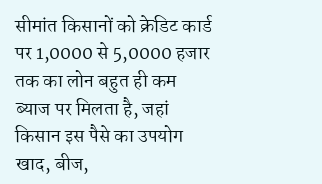सीमांत किसानों को क्रेडिट कार्ड पर 1,0000 से 5,0000 हजार तक का लोन बहुत ही कम ब्याज पर मिलता है, जहां किसान इस पैसे का उपयोग खाद, बीज,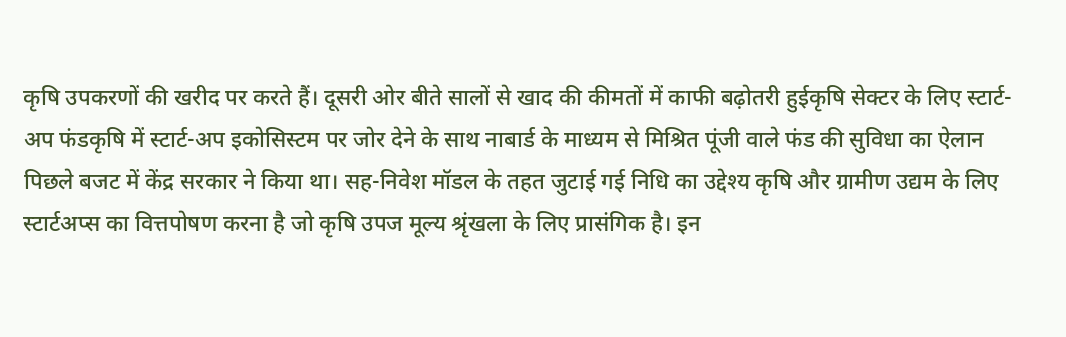कृषि उपकरणों की खरीद पर करते हैं। दूसरी ओर बीते सालों से खाद की कीमतों में काफी बढ़ोतरी हुईकृषि सेक्टर के लिए स्टार्ट-अप फंडकृषि में स्टार्ट-अप इकोसिस्टम पर जोर देने के साथ नाबार्ड के माध्यम से मिश्रित पूंजी वाले फंड की सुविधा का ऐलान पिछले बजट में केंद्र सरकार ने किया था। सह-निवेश मॉडल के तहत जुटाई गई निधि का उद्देश्य कृषि और ग्रामीण उद्यम के लिए स्टार्टअप्स का वित्तपोषण करना है जो कृषि उपज मूल्य श्रृंखला के लिए प्रासंगिक है। इन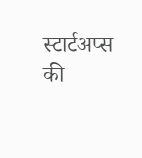स्टार्टअप्स की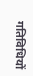गतिविधियों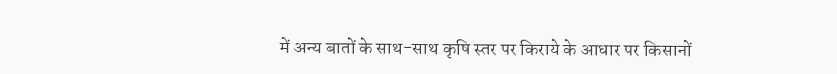में अन्य बातों के साथ-साथ कृषि स्तर पर किराये के आधार पर किसानों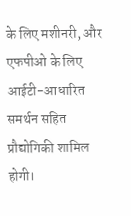के लिए मशीनरी, और एफपीओ के लिए आईटी-आधारित समर्थन सहित प्रौद्योगिकी शामिल होगी।